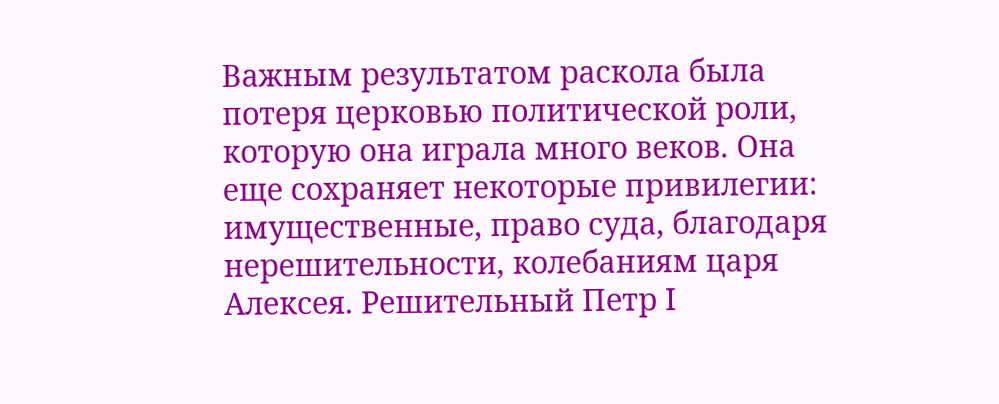Важным результатом раскола была потеря церковью политической роли, которую она играла много веков. Она еще сохраняет некоторые привилегии: имущественные, право суда, благодаря нерешительности, колебаниям царя Алексея. Решительный Петр I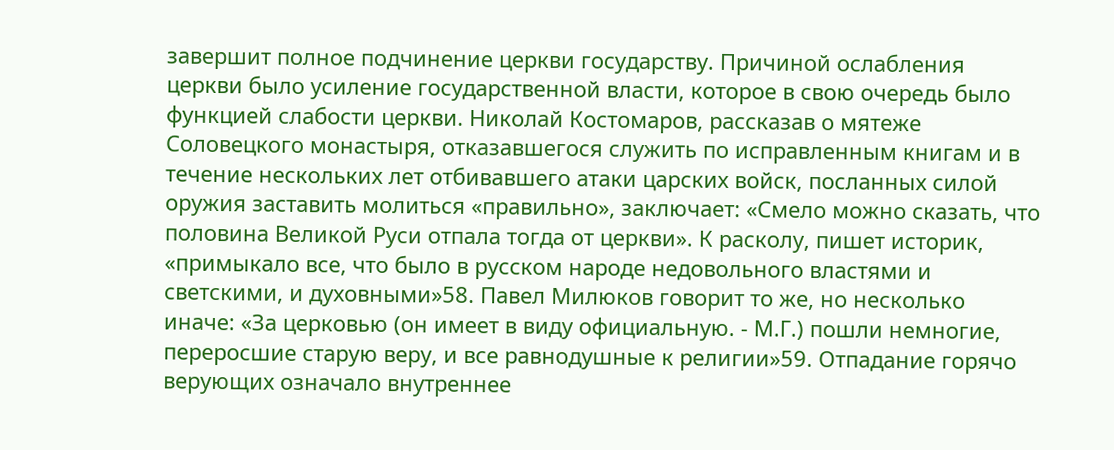завершит полное подчинение церкви государству. Причиной ослабления церкви было усиление государственной власти, которое в свою очередь было функцией слабости церкви. Николай Костомаров, рассказав о мятеже Соловецкого монастыря, отказавшегося служить по исправленным книгам и в течение нескольких лет отбивавшего атаки царских войск, посланных силой оружия заставить молиться «правильно», заключает: «Смело можно сказать, что половина Великой Руси отпала тогда от церкви». К расколу, пишет историк, «примыкало все, что было в русском народе недовольного властями и светскими, и духовными»58. Павел Милюков говорит то же, но несколько иначе: «За церковью (он имеет в виду официальную. - М.Г.) пошли немногие, переросшие старую веру, и все равнодушные к религии»59. Отпадание горячо верующих означало внутреннее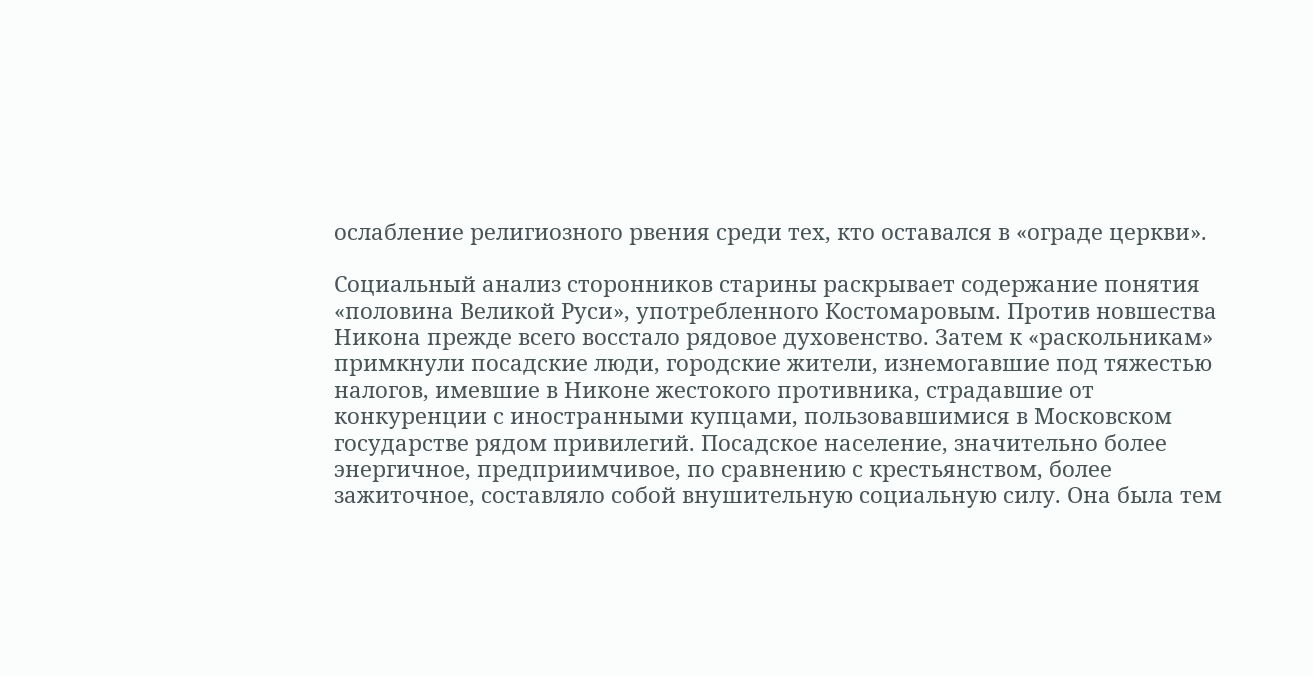ослабление религиозного рвения среди тех, кто оставался в «ограде церкви».

Социальный анализ сторонников старины раскрывает содержание понятия «половина Великой Руси», употребленного Костомаровым. Против новшества Никона прежде всего восстало рядовое духовенство. Затем к «раскольникам» примкнули посадские люди, городские жители, изнемогавшие под тяжестью налогов, имевшие в Никоне жестокого противника, страдавшие от конкуренции с иностранными купцами, пользовавшимися в Московском государстве рядом привилегий. Посадское население, значительно более энергичное, предприимчивое, по сравнению с крестьянством, более зажиточное, составляло собой внушительную социальную силу. Она была тем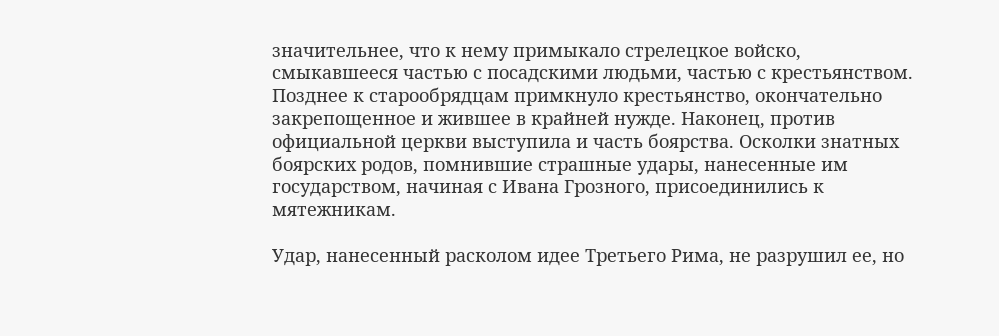значительнее, что к нему примыкало стрелецкое войско, смыкавшееся частью с посадскими людьми, частью с крестьянством. Позднее к старообрядцам примкнуло крестьянство, окончательно закрепощенное и жившее в крайней нужде. Наконец, против официальной церкви выступила и часть боярства. Осколки знатных боярских родов, помнившие страшные удары, нанесенные им государством, начиная с Ивана Грозного, присоединились к мятежникам.

Удар, нанесенный расколом идее Третьего Рима, не разрушил ее, но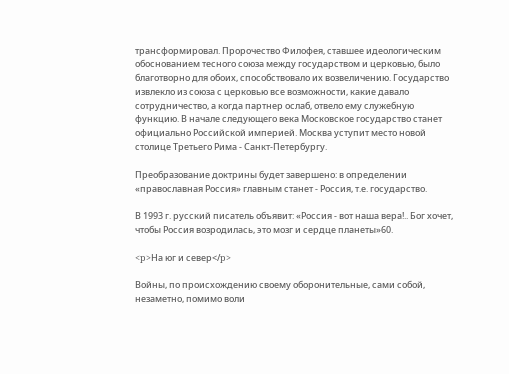трансформировал. Пророчество Филофея, ставшее идеологическим обоснованием тесного союза между государством и церковью, было благотворно для обоих, способствовало их возвеличению. Государство извлекло из союза с церковью все возможности, какие давало сотрудничество, а когда партнер ослаб, отвело ему служебную функцию. В начале следующего века Московское государство станет официально Российской империей. Москва уступит место новой столице Третьего Рима - Санкт-Петербургу.

Преобразование доктрины будет завершено: в определении «православная Россия» главным станет - Россия, т.е. государство.

В 1993 г. русский писатель объявит: «Россия - вот наша вера!.. Бог хочет, чтобы Россия возродилась, это мозг и сердце планеты»60.

<p>На юг и север</p>

Войны, по происхождению своему оборонительные, сами собой, незаметно, помимо воли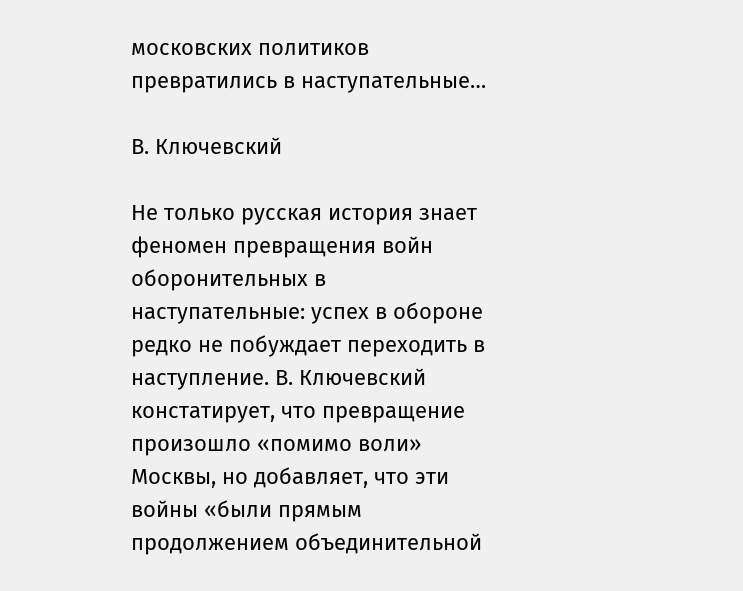московских политиков превратились в наступательные…

В. Ключевский

Не только русская история знает феномен превращения войн оборонительных в наступательные: успех в обороне редко не побуждает переходить в наступление. В. Ключевский констатирует, что превращение произошло «помимо воли» Москвы, но добавляет, что эти войны «были прямым продолжением объединительной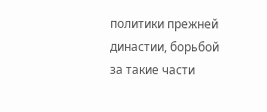политики прежней династии, борьбой за такие части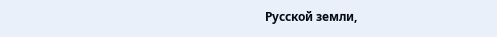Русской земли,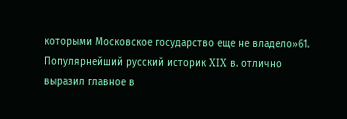которыми Московское государство еще не владело»61. Популярнейший русский историк XIX в. отлично выразил главное в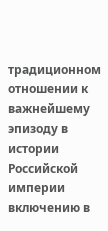традиционном отношении к важнейшему эпизоду в истории Российской империи включению в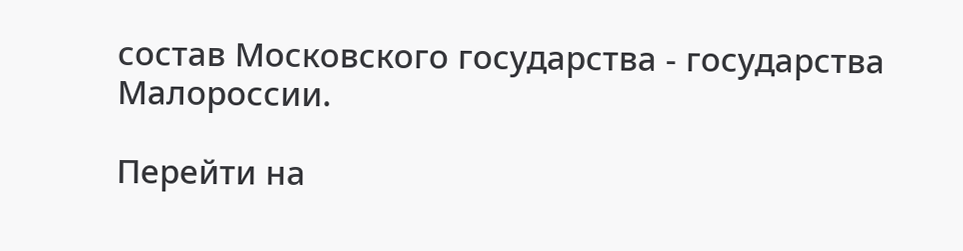состав Московского государства - государства Малороссии.

Перейти на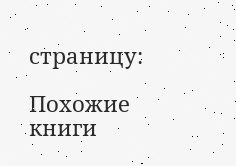страницу:

Похожие книги